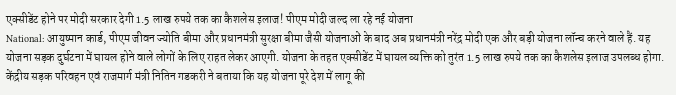एक्सीडेंट होने पर मोदी सरकार देगी 1.5 लाख रुपये तक का कैशलेस इलाज! पीएम मोदी जल्द ला रहे नई योजना
National: आयुष्मान कार्ड, पीएम जीवन ज्योति बीमा और प्रधानमंत्री सुरक्षा बीमा जैसी योजनाओं के बाद अब प्रधानमंत्री नरेंद्र मोदी एक और बड़ी योजना लॉन्च करने वाले हैं. यह योजना सड़क दुर्घटना में घायल होने वाले लोगों के लिए राहत लेकर आएगी. योजना के तहत एक्सीडेंट में घायल व्यक्ति को तुरंत 1.5 लाख रुपये तक का कैशलेस इलाज उपलब्ध होगा.
केंद्रीय सड़क परिवहन एवं राजमार्ग मंत्री नितिन गडकरी ने बताया कि यह योजना पूरे देश में लागू की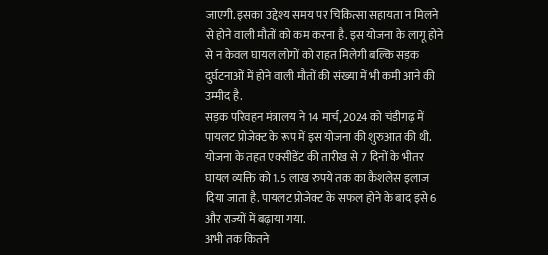जाएगी. इसका उद्देश्य समय पर चिकित्सा सहायता न मिलने से होने वाली मौतों को कम करना है. इस योजना के लागू होने से न केवल घायल लोगों को राहत मिलेगी बल्कि सड़क दुर्घटनाओं में होने वाली मौतों की संख्या में भी कमी आने की उम्मीद है.
सड़क परिवहन मंत्रालय ने 14 मार्च, 2024 को चंडीगढ़ में पायलट प्रोजेक्ट के रूप में इस योजना की शुरुआत की थी. योजना के तहत एक्सीडेंट की तारीख से 7 दिनों के भीतर घायल व्यक्ति को 1.5 लाख रुपये तक का कैशलेस इलाज दिया जाता है. पायलट प्रोजेक्ट के सफल होने के बाद इसे 6 और राज्यों में बढ़ाया गया.
अभी तक कितने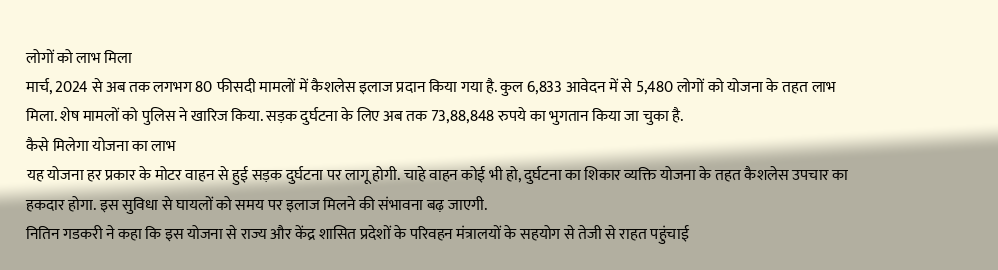लोगों को लाभ मिला
मार्च, 2024 से अब तक लगभग 80 फीसदी मामलों में कैशलेस इलाज प्रदान किया गया है. कुल 6,833 आवेदन में से 5,480 लोगों को योजना के तहत लाभ मिला. शेष मामलों को पुलिस ने खारिज किया. सड़क दुर्घटना के लिए अब तक 73,88,848 रुपये का भुगतान किया जा चुका है.
कैसे मिलेगा योजना का लाभ
यह योजना हर प्रकार के मोटर वाहन से हुई सड़क दुर्घटना पर लागू होगी. चाहे वाहन कोई भी हो, दुर्घटना का शिकार व्यक्ति योजना के तहत कैशलेस उपचार का हकदार होगा. इस सुविधा से घायलों को समय पर इलाज मिलने की संभावना बढ़ जाएगी.
नितिन गडकरी ने कहा कि इस योजना से राज्य और केंद्र शासित प्रदेशों के परिवहन मंत्रालयों के सहयोग से तेजी से राहत पहुंचाई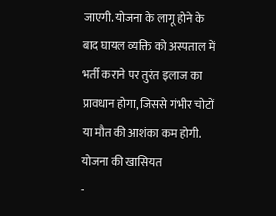जाएगी. योजना के लागू होने के बाद घायल व्यक्ति को अस्पताल में भर्ती कराने पर तुरंत इलाज का प्रावधान होगा, जिससे गंभीर चोटों या मौत की आशंका कम होगी.
योजना की खासियत
-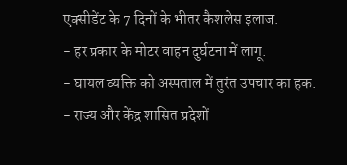एक्सीडेंट के 7 दिनों के भीतर कैशलेस इलाज.
- हर प्रकार के मोटर वाहन दुर्घटना में लागू.
- घायल व्यक्ति को अस्पताल में तुरंत उपचार का हक.
- राज्य और केंद्र शासित प्रदेशों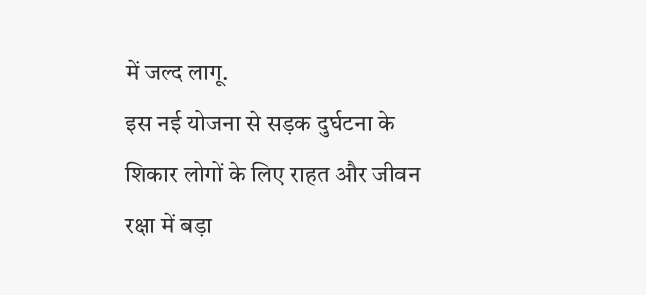में जल्द लागू.
इस नई योजना से सड़क दुर्घटना के शिकार लोगों के लिए राहत और जीवन रक्षा में बड़ा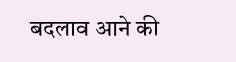बदलाव आने की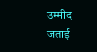उम्मीद जताई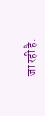जा रही है.